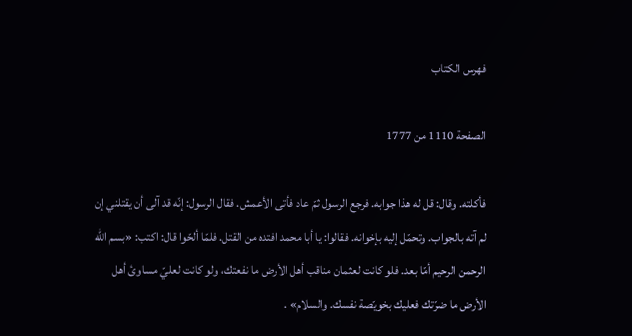فهرس الكتاب

الصفحة 1110 من 1777

فأكلته. وقال: قل له هذا جوابه. فرجع الرسول ثمّ عاد فأتى الأعمش. فقال الرسول: إنّه قد آلى أن يقتلني إن لم آته بالجواب. وتحمّل إليه بإخوانه. فقالوا: يا أبا محمد افتده من القتل. فلمّا ألحّوا قال: اكتب: «بسم الله الرحمن الرحيم أمّا بعد. فلو كانت لعثمان مناقب أهل الأرض ما نفعتك، ولو كانت لعليّ مساوئ أهل الأرض ما ضرّتك فعليك بخويّصة نفسك. والسلام» .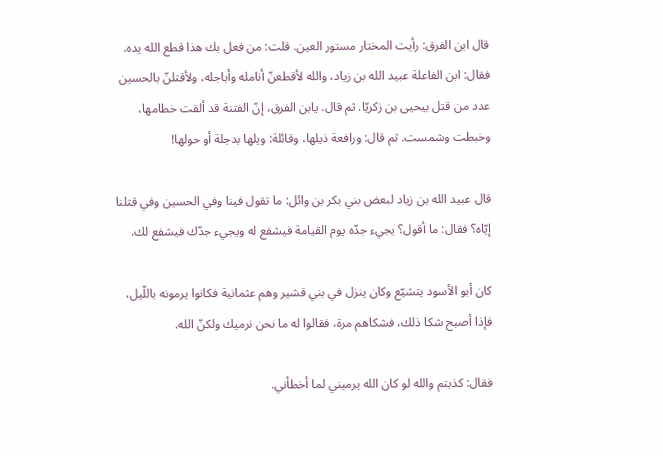قال ابن الفرق: رأيت المختار مستور العين. قلت: من فعل بك هذا قطع الله يده. فقال: ابن الفاعلة عبيد الله بن زياد، والله لأقطعنّ أنامله وأباجله، ولأقتلنّ بالحسين عدد من قتل بيحيى بن زكريّا. ثم قال. يابن الفرق، إنّ الفتنة قد ألقت خطامها، وخبطت وشمست. ثم قال: ورافعة ذيلها، وقائلة: ويلها بدجلة أو حولها!

قال عبيد الله بن زياد لبعض بني بكر بن وائل: ما تقول فينا وفي الحسين وفي قتلنا إيّاه؟ فقال: ما أقول؟ يجيء جدّه يوم القيامة فيشفع له ويجيء جدّك فيشفع لك.

كان أبو الأسود يتشيّع وكان ينزل في بني قشير وهم عثمانية فكانوا يرمونه باللّيل، فإذا أصبح شكا ذلك، فشكاهم مرة، فقالوا له ما نحن نرميك ولكنّ الله.

فقال: كذبتم والله لو كان الله يرميني لما أخطأني.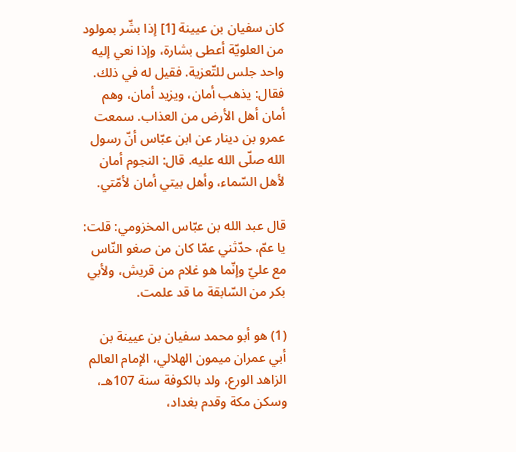كان سفيان بن عيينة [1] إذا بشّر بمولود من العلويّة أعطى بشارة، وإذا نعي إليه واحد جلس للتّعزية. فقيل له في ذلك. فقال: يذهب أمان، ويزيد أمان، وهم أمان أهل الأرض من العذاب. سمعت عمرو بن دينار عن ابن عبّاس أنّ رسول الله صلّى الله عليه. قال: النجوم أمان لأهل السّماء، وأهل بيتي أمان لأمّتي.

قال عبد الله بن عبّاس المخزومي: قلت: يا عمّ، حدّثني عمّا كان من صغو النّاس مع عليّ وإنّما هو غلام من قريش، ولأبي بكر من السّابقة ما قد علمت.

(1) هو أبو محمد سفيان بن عيينة بن أبي عمران ميمون الهلالي، الإمام العالم الزاهد الورع، ولد بالكوفة سنة 107هـ، وسكن مكة وقدم بغداد،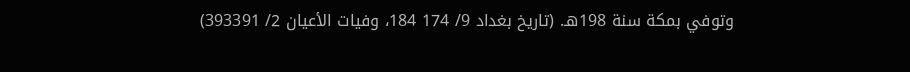وتوفي بمكة سنة 198هـ. (تاريخ بغداد 9/ 174 184، وفيات الأعيان 2/ 393391)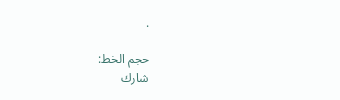.

حجم الخط:
شارك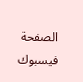الصفحة
فيسبوك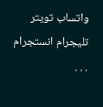واتساب تويتر تليجرام انستجرام
. . .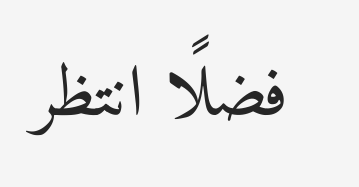فضلًا انتظر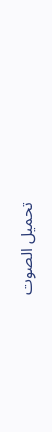تحميل الصوت